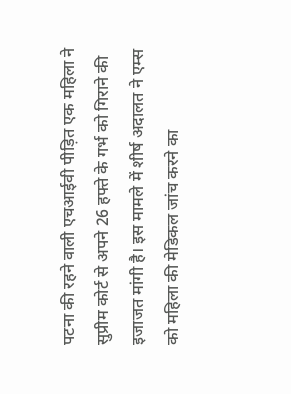पटना की रहने वाली एचआईवी पीड़ित एक महिला ने सुप्रीम कोर्ट से अपने 26 हफ्ते के गर्भ को गिराने की इजाजत मांगी है। इस मामले में शीर्ष अदालत ने एम्स को महिला की मेडिकल जांच करने का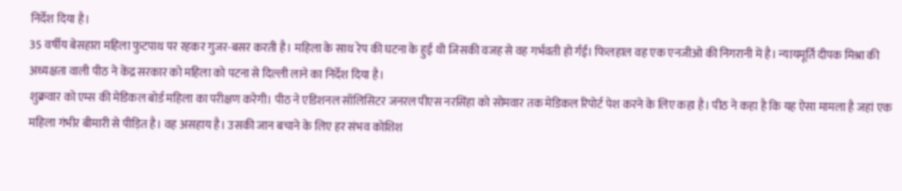निर्देश दिया है।
35 वर्षीय बेसहारा महिला फुटपाथ पर रहकर गुजर-बसर करती है। महिला के साथ रेप की घटना के हुई थी जिसकी वजह से वह गर्भवती हो र्गई। फिलहाल वह एक एनजीओ की निगरानी में है। न्यायमूर्ति दीपक मिश्रा की अध्यक्षता वाली पीठ ने केंद्र सरकार को महिला को पटना से दिल्ली लाने का निर्देश दिया है।
शुक्रवार को एम्स की मेडिकल बोर्ड महिला का परीक्षण करेगी। पीठ ने एडिशनल सॉलिसिटर जनरल पीएस नरसिंहा को सोमवार तक मेडिकल रिपोर्ट पेश करने के लिए कहा है। पीठ ने कहा है कि यह ऐसा मामला है जहां एक महिला गंभीर बीमारी से पीड़ित है। वह असहाय है। उसकी जान बचाने के लिए हर संभव कोशिश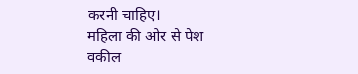करनी चाहिए।
महिला की ओर से पेश वकील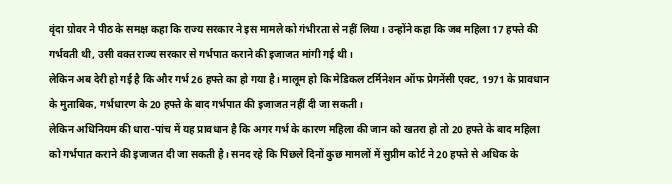वृंदा ग्रोवर ने पीठ के समक्ष कहा कि राज्य सरकार ने इस मामले को गंभीरता से नहीं लिया। उन्होंने कहा कि जब महिला 17 हफ्ते की गर्भवती थी, उसी वक्त राज्य सरकार से गर्भपात कराने की इजाजत मांगी गई थी।
लेकिन अब देरी हो गई है कि और गर्भ 26 हफ्ते का हो गया है। मालूम हो कि मेडिकल टर्मिनेशन ऑफ प्रेगनेंसी एक्ट, 1971 के प्रावधान के मुताबिक, गर्भधारण के 20 हफ्ते के बाद गर्भपात की इजाजत नहीं दी जा सकती।
लेकिन अधिनियम की धारा-पांच में यह प्रावधान है कि अगर गर्भ के कारण महिला की जान को खतरा हो तो 20 हफ्ते के बाद महिला को गर्भपात कराने की इजाजत दी जा सकती है। सनद रहे कि पिछले दिनों कुछ मामलों में सुप्रीम कोर्ट ने 20 हफ्ते से अधिक के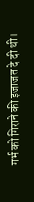गर्भ को गिराने की इजाजत दे दी थी।